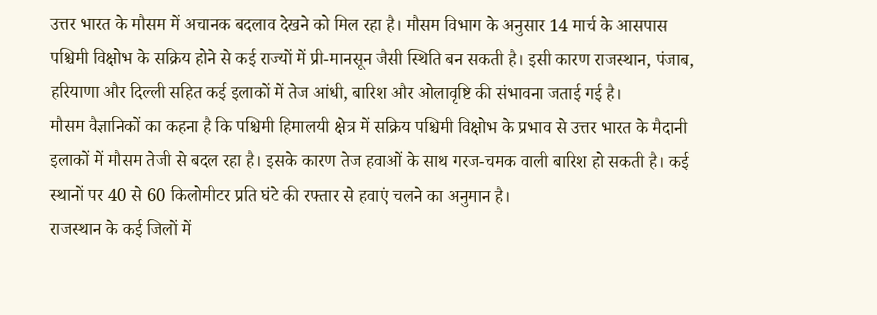उत्तर भारत के मौसम में अचानक बदलाव देखने को मिल रहा है। मौसम विभाग के अनुसार 14 मार्च के आसपास पश्चिमी विक्षोभ के सक्रिय होने से कई राज्यों में प्री-मानसून जैसी स्थिति बन सकती है। इसी कारण राजस्थान, पंजाब, हरियाणा और दिल्ली सहित कई इलाकों में तेज आंधी, बारिश और ओलावृष्टि की संभावना जताई गई है।
मौसम वैज्ञानिकों का कहना है कि पश्चिमी हिमालयी क्षेत्र में सक्रिय पश्चिमी विक्षोभ के प्रभाव से उत्तर भारत के मैदानी इलाकों में मौसम तेजी से बदल रहा है। इसके कारण तेज हवाओं के साथ गरज-चमक वाली बारिश हो सकती है। कई स्थानों पर 40 से 60 किलोमीटर प्रति घंटे की रफ्तार से हवाएं चलने का अनुमान है।
राजस्थान के कई जिलों में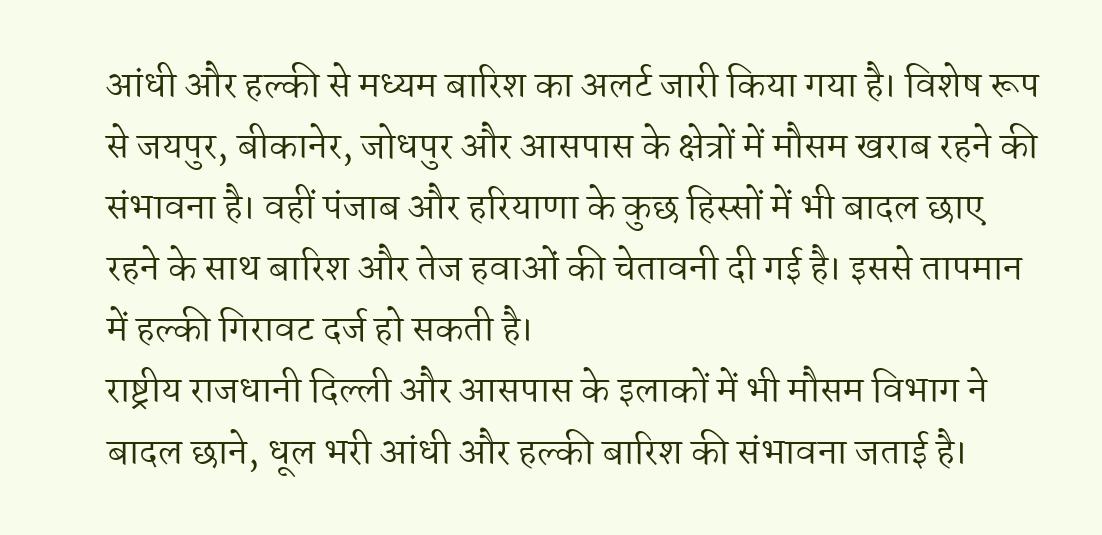आंधी और हल्की से मध्यम बारिश का अलर्ट जारी किया गया है। विशेष रूप से जयपुर, बीकानेर, जोधपुर और आसपास के क्षेत्रों में मौसम खराब रहने की संभावना है। वहीं पंजाब और हरियाणा के कुछ हिस्सों में भी बादल छाए रहने के साथ बारिश और तेज हवाओं की चेतावनी दी गई है। इससे तापमान में हल्की गिरावट दर्ज हो सकती है।
राष्ट्रीय राजधानी दिल्ली और आसपास के इलाकों में भी मौसम विभाग ने बादल छाने, धूल भरी आंधी और हल्की बारिश की संभावना जताई है।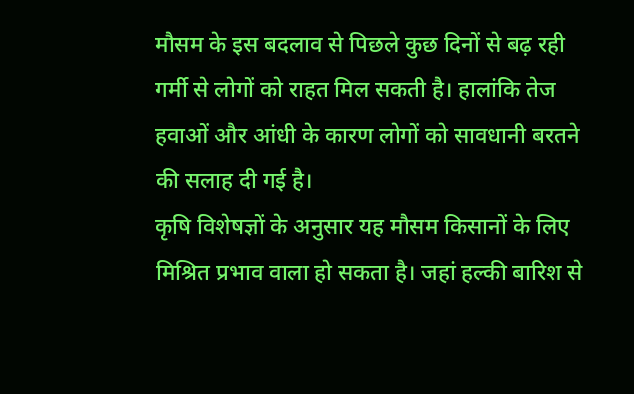मौसम के इस बदलाव से पिछले कुछ दिनों से बढ़ रही गर्मी से लोगों को राहत मिल सकती है। हालांकि तेज हवाओं और आंधी के कारण लोगों को सावधानी बरतने की सलाह दी गई है।
कृषि विशेषज्ञों के अनुसार यह मौसम किसानों के लिए मिश्रित प्रभाव वाला हो सकता है। जहां हल्की बारिश से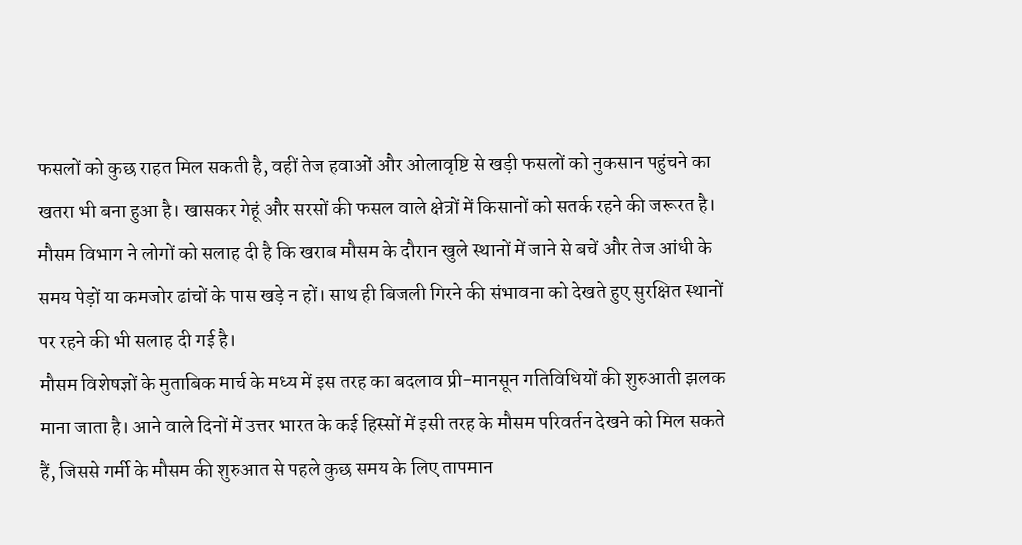फसलों को कुछ राहत मिल सकती है, वहीं तेज हवाओं और ओलावृष्टि से खड़ी फसलों को नुकसान पहुंचने का खतरा भी बना हुआ है। खासकर गेहूं और सरसों की फसल वाले क्षेत्रों में किसानों को सतर्क रहने की जरूरत है।
मौसम विभाग ने लोगों को सलाह दी है कि खराब मौसम के दौरान खुले स्थानों में जाने से बचें और तेज आंधी के समय पेड़ों या कमजोर ढांचों के पास खड़े न हों। साथ ही बिजली गिरने की संभावना को देखते हुए सुरक्षित स्थानों पर रहने की भी सलाह दी गई है।
मौसम विशेषज्ञों के मुताबिक मार्च के मध्य में इस तरह का बदलाव प्री-मानसून गतिविधियों की शुरुआती झलक माना जाता है। आने वाले दिनों में उत्तर भारत के कई हिस्सों में इसी तरह के मौसम परिवर्तन देखने को मिल सकते हैं, जिससे गर्मी के मौसम की शुरुआत से पहले कुछ समय के लिए तापमान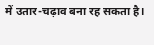में उतार-चढ़ाव बना रह सकता है।